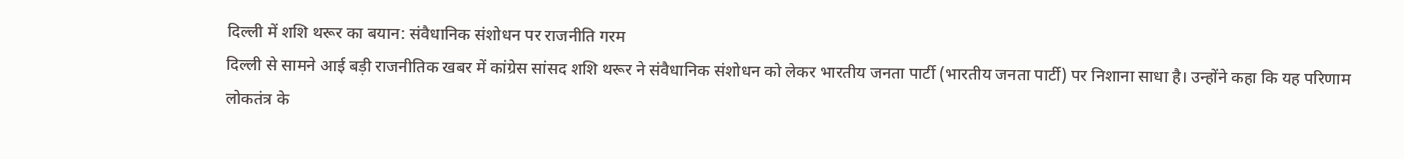दिल्ली में शशि थरूर का बयान: संवैधानिक संशोधन पर राजनीति गरम
दिल्ली से सामने आई बड़ी राजनीतिक खबर में कांग्रेस सांसद शशि थरूर ने संवैधानिक संशोधन को लेकर भारतीय जनता पार्टी (भारतीय जनता पार्टी) पर निशाना साधा है। उन्होंने कहा कि यह परिणाम लोकतंत्र के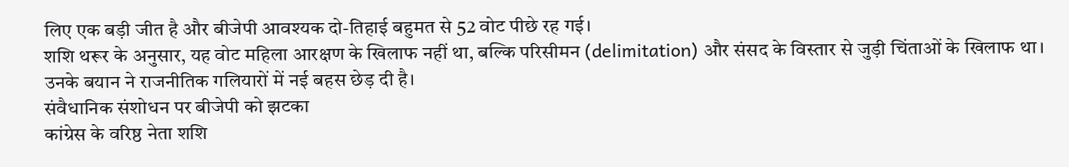लिए एक बड़ी जीत है और बीजेपी आवश्यक दो-तिहाई बहुमत से 52 वोट पीछे रह गई।
शशि थरूर के अनुसार, यह वोट महिला आरक्षण के खिलाफ नहीं था, बल्कि परिसीमन (delimitation) और संसद के विस्तार से जुड़ी चिंताओं के खिलाफ था। उनके बयान ने राजनीतिक गलियारों में नई बहस छेड़ दी है।
संवैधानिक संशोधन पर बीजेपी को झटका
कांग्रेस के वरिष्ठ नेता शशि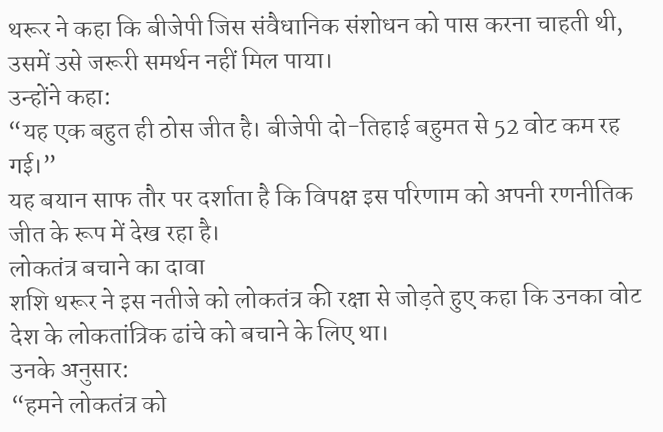थरूर ने कहा कि बीजेपी जिस संवैधानिक संशोधन को पास करना चाहती थी, उसमें उसे जरूरी समर्थन नहीं मिल पाया।
उन्होंने कहा:
“यह एक बहुत ही ठोस जीत है। बीजेपी दो-तिहाई बहुमत से 52 वोट कम रह गई।”
यह बयान साफ तौर पर दर्शाता है कि विपक्ष इस परिणाम को अपनी रणनीतिक जीत के रूप में देख रहा है।
लोकतंत्र बचाने का दावा
शशि थरूर ने इस नतीजे को लोकतंत्र की रक्षा से जोड़ते हुए कहा कि उनका वोट देश के लोकतांत्रिक ढांचे को बचाने के लिए था।
उनके अनुसार:
“हमने लोकतंत्र को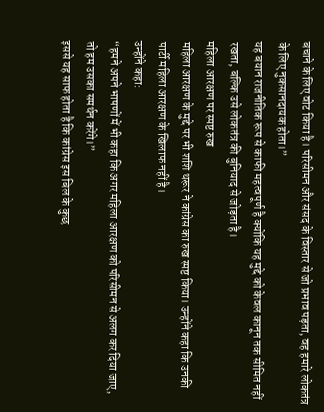बचाने के लिए वोट किया है। परिसीमन और संसद के विस्तार से जो प्रभाव पड़ता, वह हमारे लोकतंत्र के लिए नुकसानदायक होता।”
यह बयान राजनीतिक रूप से काफी महत्वपूर्ण है क्योंकि यह मुद्दे को केवल कानून तक सीमित नहीं रखता, बल्कि उसे लोकतंत्र की बुनियाद से जोड़ता है।
महिला आरक्षण पर स्पष्ट रुख
महिला आरक्षण के मुद्दे पर भी शशि थरूर ने कांग्रेस का रुख स्पष्ट किया। उन्होंने कहा कि उनकी पार्टी महिला आरक्षण के खिलाफ नहीं है।
उन्होंने कहा:
“हमने अपने भाषणों में भी कहा कि अगर महिला आरक्षण को परिसीमन से अलग कर दिया जाए, तो हम उसका समर्थन करेंगे।”
इससे यह साफ होता है कि कांग्रेस इस बिल के कुछ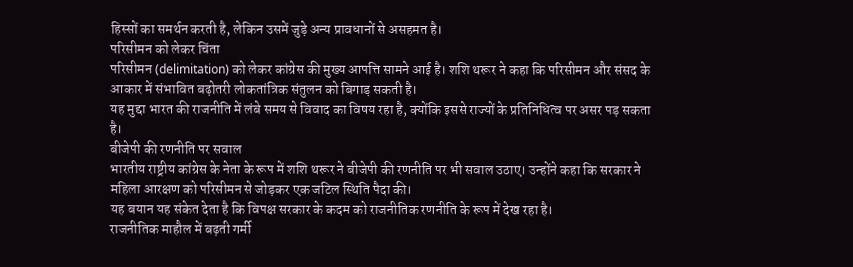हिस्सों का समर्थन करती है, लेकिन उसमें जुड़े अन्य प्रावधानों से असहमत है।
परिसीमन को लेकर चिंता
परिसीमन (delimitation) को लेकर कांग्रेस की मुख्य आपत्ति सामने आई है। शशि थरूर ने कहा कि परिसीमन और संसद के आकार में संभावित बढ़ोतरी लोकतांत्रिक संतुलन को बिगाड़ सकती है।
यह मुद्दा भारत की राजनीति में लंबे समय से विवाद का विषय रहा है, क्योंकि इससे राज्यों के प्रतिनिधित्व पर असर पड़ सकता है।
बीजेपी की रणनीति पर सवाल
भारतीय राष्ट्रीय कांग्रेस के नेता के रूप में शशि थरूर ने बीजेपी की रणनीति पर भी सवाल उठाए। उन्होंने कहा कि सरकार ने महिला आरक्षण को परिसीमन से जोड़कर एक जटिल स्थिति पैदा की।
यह बयान यह संकेत देता है कि विपक्ष सरकार के कदम को राजनीतिक रणनीति के रूप में देख रहा है।
राजनीतिक माहौल में बढ़ती गर्मी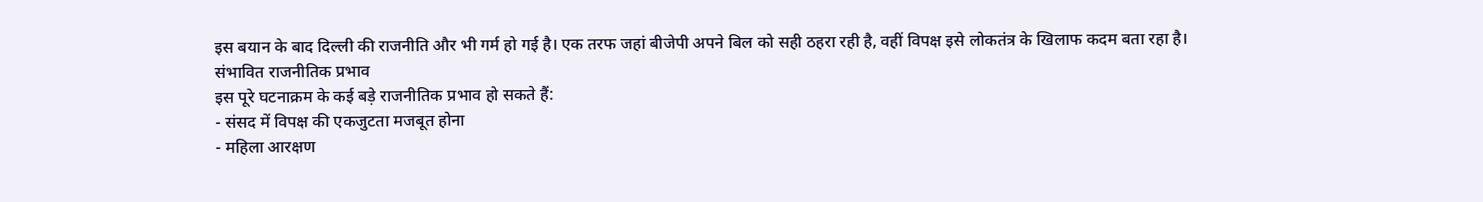इस बयान के बाद दिल्ली की राजनीति और भी गर्म हो गई है। एक तरफ जहां बीजेपी अपने बिल को सही ठहरा रही है, वहीं विपक्ष इसे लोकतंत्र के खिलाफ कदम बता रहा है।
संभावित राजनीतिक प्रभाव
इस पूरे घटनाक्रम के कई बड़े राजनीतिक प्रभाव हो सकते हैं:
- संसद में विपक्ष की एकजुटता मजबूत होना
- महिला आरक्षण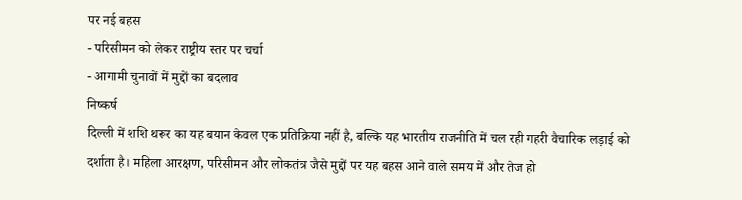पर नई बहस
- परिसीमन को लेकर राष्ट्रीय स्तर पर चर्चा
- आगामी चुनावों में मुद्दों का बदलाव
निष्कर्ष
दिल्ली में शशि थरूर का यह बयान केवल एक प्रतिक्रिया नहीं है, बल्कि यह भारतीय राजनीति में चल रही गहरी वैचारिक लड़ाई को दर्शाता है। महिला आरक्षण, परिसीमन और लोकतंत्र जैसे मुद्दों पर यह बहस आने वाले समय में और तेज हो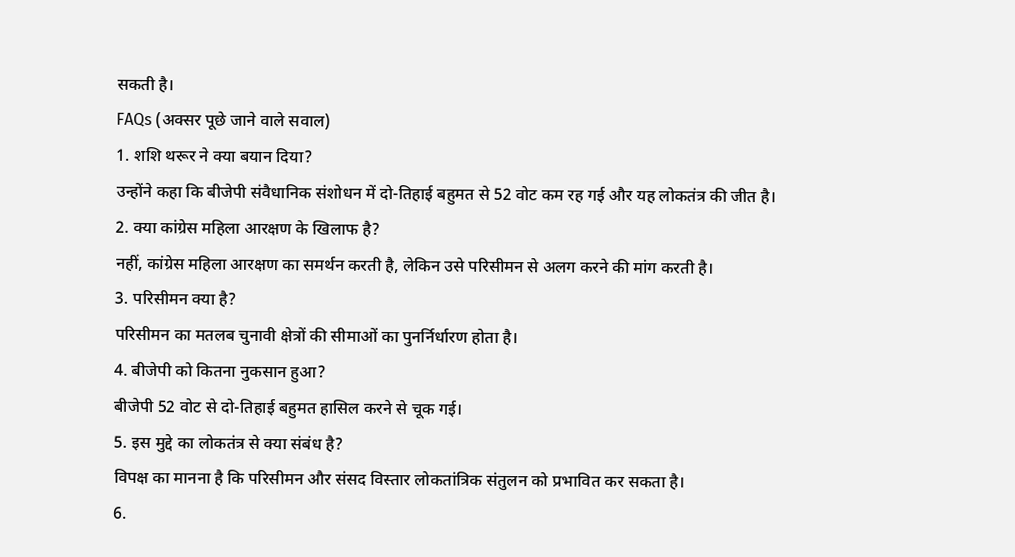सकती है।
FAQs (अक्सर पूछे जाने वाले सवाल)
1. शशि थरूर ने क्या बयान दिया?
उन्होंने कहा कि बीजेपी संवैधानिक संशोधन में दो-तिहाई बहुमत से 52 वोट कम रह गई और यह लोकतंत्र की जीत है।
2. क्या कांग्रेस महिला आरक्षण के खिलाफ है?
नहीं, कांग्रेस महिला आरक्षण का समर्थन करती है, लेकिन उसे परिसीमन से अलग करने की मांग करती है।
3. परिसीमन क्या है?
परिसीमन का मतलब चुनावी क्षेत्रों की सीमाओं का पुनर्निर्धारण होता है।
4. बीजेपी को कितना नुकसान हुआ?
बीजेपी 52 वोट से दो-तिहाई बहुमत हासिल करने से चूक गई।
5. इस मुद्दे का लोकतंत्र से क्या संबंध है?
विपक्ष का मानना है कि परिसीमन और संसद विस्तार लोकतांत्रिक संतुलन को प्रभावित कर सकता है।
6.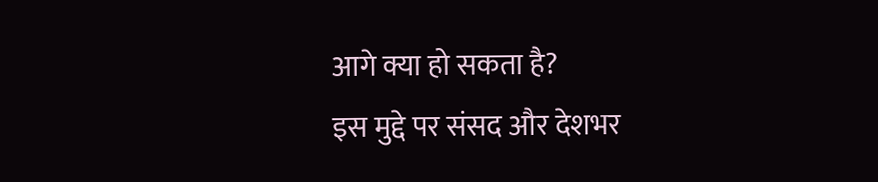आगे क्या हो सकता है?
इस मुद्दे पर संसद और देशभर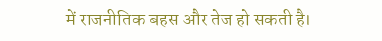में राजनीतिक बहस और तेज हो सकती है।